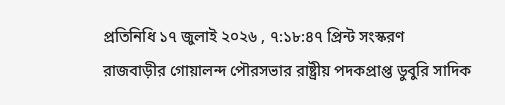প্রতিনিধি ১৭ জুলাই ২০২৬ , ৭:১৮:৪৭ প্রিন্ট সংস্করণ
রাজবাড়ীর গোয়ালন্দ পৌরসভার রাষ্ট্রীয় পদকপ্রাপ্ত ডুবুরি সাদিক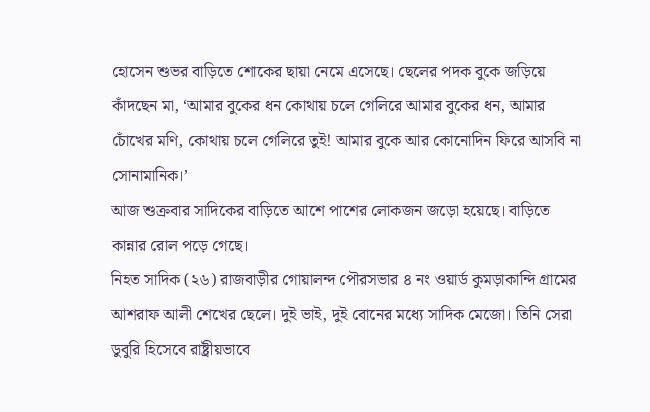হোসেন শুভর বাড়িতে শোকের ছায়া নেমে এসেছে। ছেলের পদক বুকে জড়িয়ে কাঁদছেন মা, ‘আমার বুকের ধন কোথায় চলে গেলিরে আমার বুকের ধন, আমার চোঁখের মণি, কোথায় চলে গেলিরে তুই! আমার বুকে আর কোনোদিন ফিরে আসবি না সোনামানিক।’
আজ শুক্রবার সাদিকের বাড়িতে আশে পাশের লোকজন জড়ো হয়েছে। বাড়িতে কান্নার রোল পড়ে গেছে।
নিহত সাদিক (২৬) রাজবাড়ীর গোয়ালন্দ পৌরসভার ৪ নং ওয়ার্ড কুমড়াকান্দি গ্রামের আশরাফ আলী শেখের ছেলে। দুই ভাই, দুই বোনের মধ্যে সাদিক মেজো। তিনি সেরা ডুবুরি হিসেবে রাষ্ট্রীয়ভাবে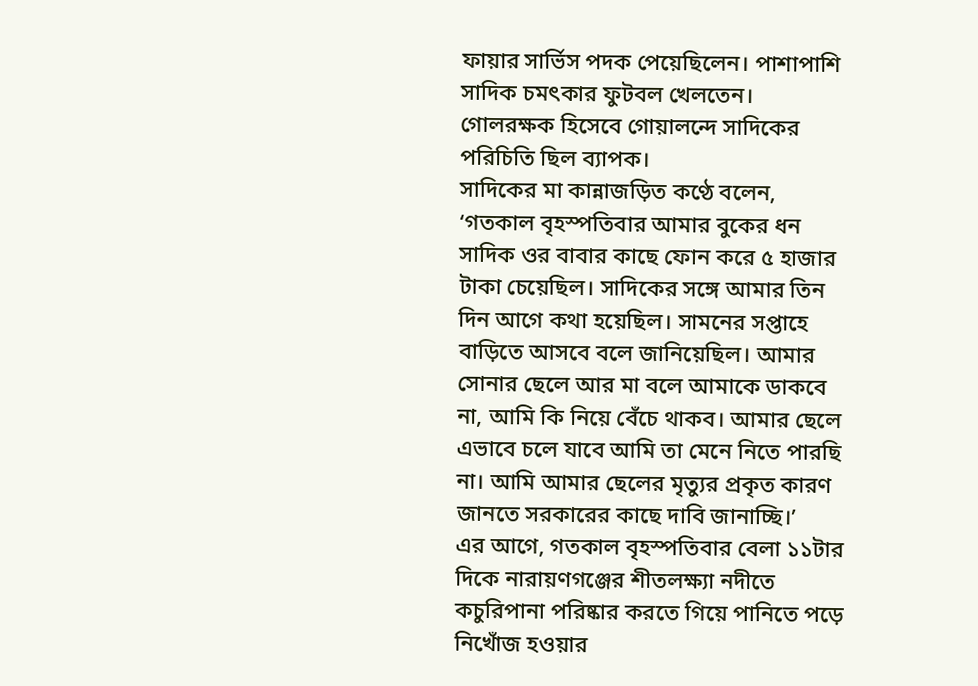ফায়ার সার্ভিস পদক পেয়েছিলেন। পাশাপাশি সাদিক চমৎকার ফুটবল খেলতেন। গোলরক্ষক হিসেবে গোয়ালন্দে সাদিকের পরিচিতি ছিল ব্যাপক।
সাদিকের মা কান্নাজড়িত কণ্ঠে বলেন, ‘গতকাল বৃহস্পতিবার আমার বুকের ধন সাদিক ওর বাবার কাছে ফোন করে ৫ হাজার টাকা চেয়েছিল। সাদিকের সঙ্গে আমার তিন দিন আগে কথা হয়েছিল। সামনের সপ্তাহে বাড়িতে আসবে বলে জানিয়েছিল। আমার সোনার ছেলে আর মা বলে আমাকে ডাকবে না, আমি কি নিয়ে বেঁচে থাকব। আমার ছেলে এভাবে চলে যাবে আমি তা মেনে নিতে পারছি না। আমি আমার ছেলের মৃত্যুর প্রকৃত কারণ জানতে সরকারের কাছে দাবি জানাচ্ছি।’
এর আগে, গতকাল বৃহস্পতিবার বেলা ১১টার দিকে নারায়ণগঞ্জের শীতলক্ষ্যা নদীতে কচুরিপানা পরিষ্কার করতে গিয়ে পানিতে পড়ে নিখোঁজ হওয়ার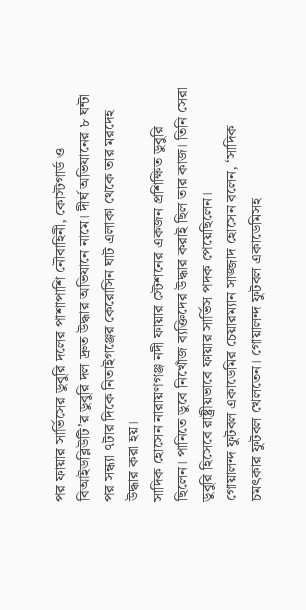পর ফায়ার সার্ভিসের ডুবুরি দলের পাশাপাশি নৌবাহিনী, কোস্টগার্ড ও বিআইডব্লিউটি’র ডুবুরি দল দ্রুত উদ্ধার অভিযানে নামে। দীর্ঘ অভিযানের ৮ ঘন্টা পর সন্ধ্যা ৭টার দিকে নিতাইগঞ্জের কেরোসিন ঘাট এলাকা থেকে তার মরদেহ উদ্ধার করা হয়।
সাদিক হোসেন নারায়ণগঞ্জ নদী ফায়ার স্টেশনের একজন প্রশিক্ষিত ডুবুরি ছিলেন। পানিতে ডুবে নিখোঁজ ব্যক্তিদের উদ্ধার করাই ছিল তার কাজ। তিনি সেরা ডুবুরি হিসেবে রাষ্ট্রীয়ভাবে ফায়ার সার্ভিস পদক পেয়েছিলেন।
গোয়ালন্দ ফুটবল একাডেমির চেয়ারম্যান সাজ্জাদ হোসেন বলেন, ‘সাদিক চমৎকার ফুটবল খেলতেন। গোয়ালন্দ ফুটবল একাডেমিসহ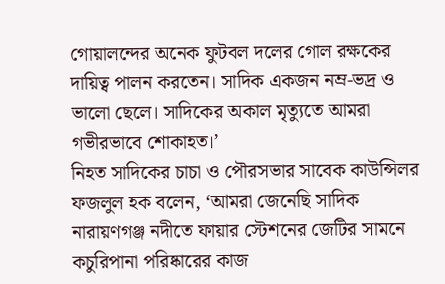গোয়ালন্দের অনেক ফুটবল দলের গোল রক্ষকের দায়িত্ব পালন করতেন। সাদিক একজন নম্র-ভদ্র ও ভালো ছেলে। সাদিকের অকাল মৃত্যুতে আমরা গভীরভাবে শোকাহত।’
নিহত সাদিকের চাচা ও পৌরসভার সাবেক কাউন্সিলর ফজলুল হক বলেন, ‘আমরা জেনেছি সাদিক নারায়ণগঞ্জ নদীতে ফায়ার স্টেশনের জেটির সামনে কচুরিপানা পরিষ্কারের কাজ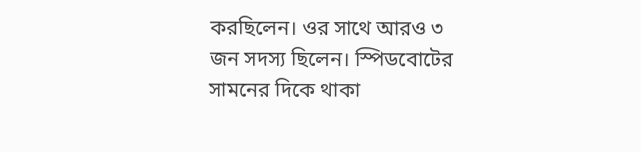করছিলেন। ওর সাথে আরও ৩ জন সদস্য ছিলেন। স্পিডবোটের সামনের দিকে থাকা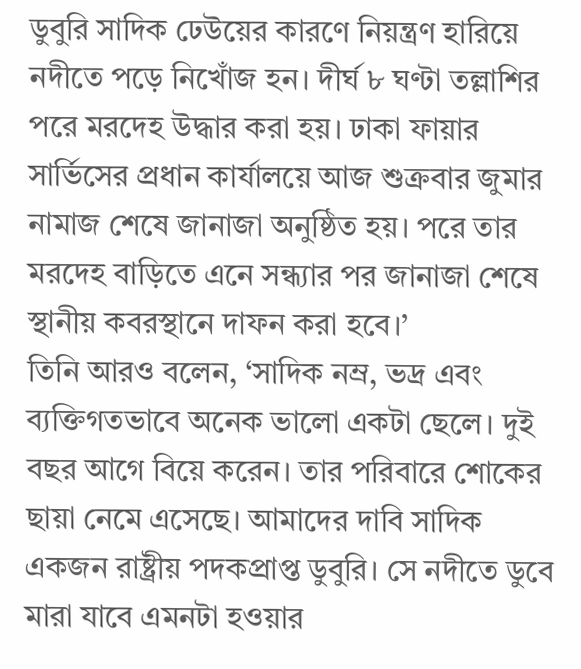ডুবুরি সাদিক ঢেউয়ের কারণে নিয়ন্ত্রণ হারিয়ে নদীতে পড়ে নিখোঁজ হন। দীর্ঘ ৮ ঘণ্টা তল্লাশির পরে মরদেহ উদ্ধার করা হয়। ঢাকা ফায়ার সার্ভিসের প্রধান কার্যালয়ে আজ শুক্রবার জুমার নামাজ শেষে জানাজা অনুষ্ঠিত হয়। পরে তার মরদেহ বাড়িতে এনে সন্ধ্যার পর জানাজা শেষে স্থানীয় কবরস্থানে দাফন করা হবে।’
তিনি আরও বলেন, ‘সাদিক নম্র, ভদ্র এবং ব্যক্তিগতভাবে অনেক ভালো একটা ছেলে। দুই বছর আগে বিয়ে করেন। তার পরিবারে শোকের ছায়া নেমে এসেছে। আমাদের দাবি সাদিক একজন রাষ্ট্রীয় পদকপ্রাপ্ত ডুবুরি। সে নদীতে ডুবে মারা যাবে এমনটা হওয়ার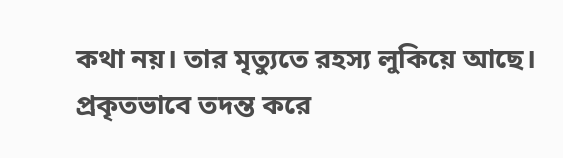কথা নয়। তার মৃত্যুতে রহস্য লুকিয়ে আছে। প্রকৃতভাবে তদন্ত করে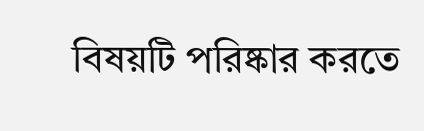বিষয়টি পরিষ্কার করতে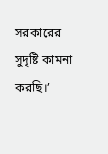সরকারের সুদৃষ্টি কামনা করছি।’